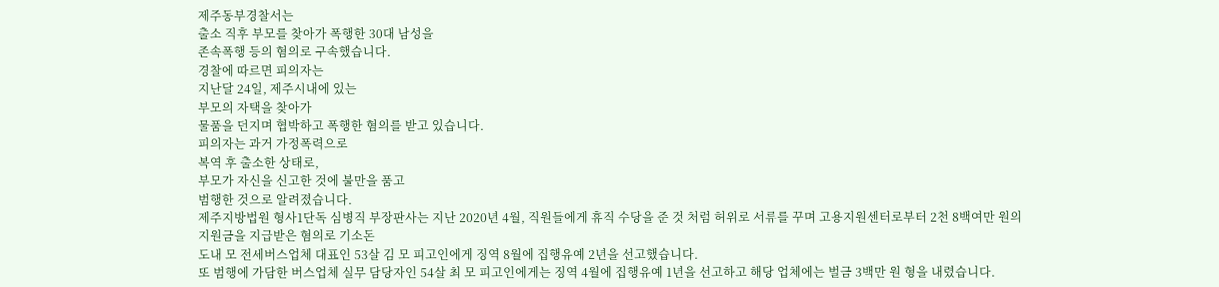제주동부경찰서는
출소 직후 부모를 찾아가 폭행한 30대 남성을
존속폭행 등의 혐의로 구속했습니다.
경찰에 따르면 피의자는
지난달 24일, 제주시내에 있는
부모의 자택을 찾아가
물품을 던지며 협박하고 폭행한 혐의를 받고 있습니다.
피의자는 과거 가정폭력으로
복역 후 출소한 상태로,
부모가 자신을 신고한 것에 불만을 품고
범행한 것으로 알려졌습니다.
제주지방법원 형사1단독 심병직 부장판사는 지난 2020년 4월, 직원들에게 휴직 수당을 준 것 처럼 허위로 서류를 꾸며 고용지원센터로부터 2천 8백여만 원의 지원금을 지급받은 혐의로 기소돈
도내 모 전세버스업체 대표인 53살 김 모 피고인에게 징역 8월에 집행유예 2년을 선고했습니다.
또 범행에 가담한 버스업체 실무 담당자인 54살 최 모 피고인에게는 징역 4월에 집행유예 1년을 선고하고 해당 업체에는 벌금 3백만 원 형을 내렸습니다.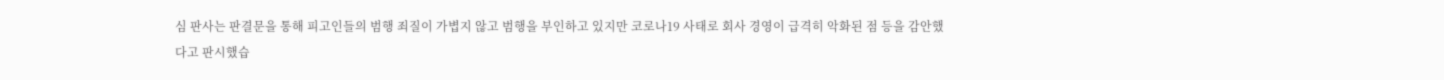심 판사는 판결문을 통해 피고인들의 범행 죄질이 가볍지 않고 범행을 부인하고 있지만 코로나19 사태로 회사 경영이 급격히 악화된 점 등을 감안했다고 판시했습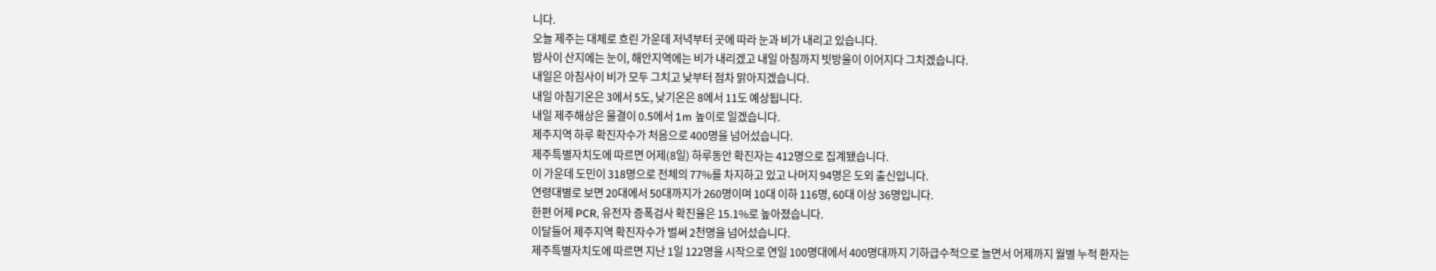니다.
오늘 제주는 대체로 흐린 가운데 저녁부터 곳에 따라 눈과 비가 내리고 있습니다.
밤사이 산지에는 눈이, 해안지역에는 비가 내리겠고 내일 아침까지 빗방울이 이어지다 그치겠습니다.
내일은 아침사이 비가 모두 그치고 낮부터 점차 맑아지겠습니다.
내일 아침기온은 3에서 5도, 낮기온은 8에서 11도 예상됩니다.
내일 제주해상은 물결이 0.5에서 1m 높이로 일겠습니다.
제주지역 하루 확진자수가 처음으로 400명을 넘어섰습니다.
제주특별자치도에 따르면 어제(8일) 하루동안 확진자는 412명으로 집계됐습니다.
이 가운데 도민이 318명으로 전체의 77%를 차지하고 있고 나머지 94명은 도외 출신입니다.
연령대별로 보면 20대에서 50대까지가 260명이며 10대 이하 116명, 60대 이상 36명입니다.
한편 어제 PCR, 유전자 증폭검사 확진율은 15.1%로 높아졌습니다.
이달들어 제주지역 확진자수가 벌써 2천명을 넘어섰습니다.
제주특별자치도에 따르면 지난 1일 122명을 시작으로 연일 100명대에서 400명대까지 기하급수적으로 늘면서 어제까지 월별 누적 환자는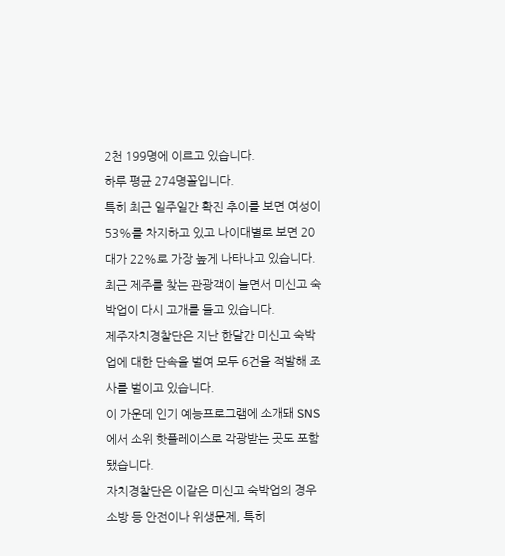2천 199명에 이르고 있습니다.
하루 평균 274명꼴입니다.
특히 최근 일주일간 확진 추이를 보면 여성이 53%를 차지하고 있고 나이대별로 보면 20대가 22%로 가장 높게 나타나고 있습니다.
최근 제주를 찾는 관광객이 늘면서 미신고 숙박업이 다시 고개를 들고 있습니다.
제주자치경찰단은 지난 한달간 미신고 숙박업에 대한 단속을 벌여 모두 6건을 적발해 조사를 벌이고 있습니다.
이 가운데 인기 예능프로그램에 소개돼 SNS에서 소위 핫플레이스로 각광받는 곳도 포함됐습니다.
자치경찰단은 이같은 미신고 숙박업의 경우 소방 등 안전이나 위생문제, 특히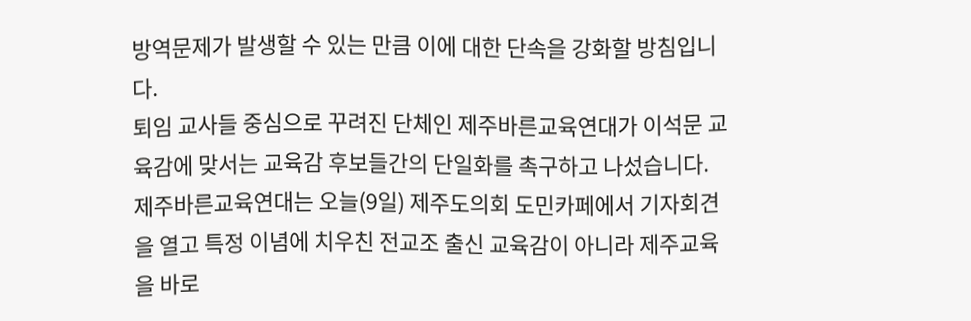방역문제가 발생할 수 있는 만큼 이에 대한 단속을 강화할 방침입니다.
퇴임 교사들 중심으로 꾸려진 단체인 제주바른교육연대가 이석문 교육감에 맞서는 교육감 후보들간의 단일화를 촉구하고 나섰습니다.
제주바른교육연대는 오늘(9일) 제주도의회 도민카페에서 기자회견을 열고 특정 이념에 치우친 전교조 출신 교육감이 아니라 제주교육을 바로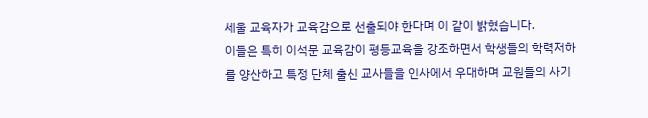세울 교육자가 교육감으로 선출되야 한다며 이 같이 밝혔습니다.
이들은 특히 이석문 교육감이 평등교육을 강조하면서 학생들의 학력저하를 양산하고 특정 단체 출신 교사들을 인사에서 우대하며 교원들의 사기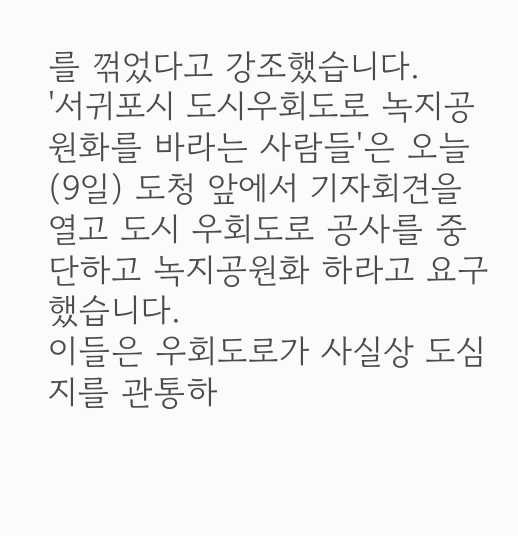를 꺾었다고 강조했습니다.
'서귀포시 도시우회도로 녹지공원화를 바라는 사람들'은 오늘(9일) 도청 앞에서 기자회견을 열고 도시 우회도로 공사를 중단하고 녹지공원화 하라고 요구했습니다.
이들은 우회도로가 사실상 도심지를 관통하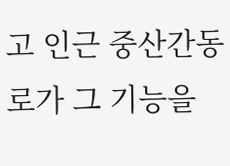고 인근 중산간동로가 그 기능을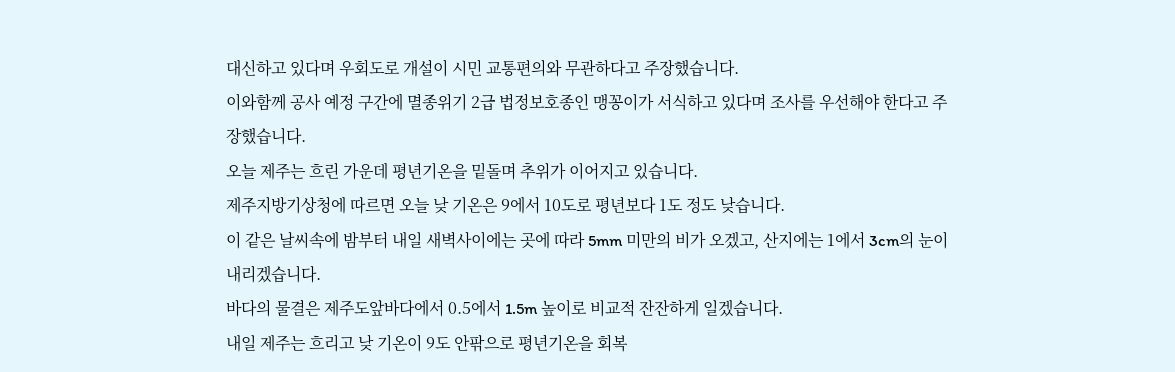대신하고 있다며 우회도로 개설이 시민 교통편의와 무관하다고 주장했습니다.
이와함께 공사 예정 구간에 멸종위기 2급 법정보호종인 맹꽁이가 서식하고 있다며 조사를 우선해야 한다고 주장했습니다.
오늘 제주는 흐린 가운데 평년기온을 밑돌며 추위가 이어지고 있습니다.
제주지방기상청에 따르면 오늘 낮 기온은 9에서 10도로 평년보다 1도 정도 낮습니다.
이 같은 날씨속에 밤부터 내일 새벽사이에는 곳에 따라 5mm 미만의 비가 오겠고, 산지에는 1에서 3cm의 눈이 내리겠습니다.
바다의 물결은 제주도앞바다에서 0.5에서 1.5m 높이로 비교적 잔잔하게 일겠습니다.
내일 제주는 흐리고 낮 기온이 9도 안팎으로 평년기온을 회복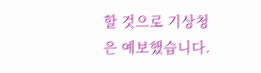할 것으로 기상청은 예보했습니다.